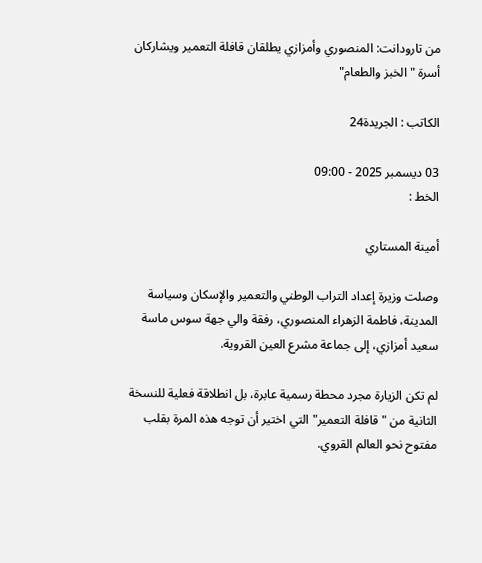من تارودانت: المنصوري وأمزازي يطلقان قافلة التعمير ويشاركان أسرة "الخبز والطعام"

الكاتب : الجريدة24

03 ديسمبر 2025 - 09:00
الخط :

أمينة المستاري

وصلت وزيرة إعداد التراب الوطني والتعمير والإسكان وسياسة المدينة، فاطمة الزهراء المنصوري، رفقة والي جهة سوس ماسة سعيد أمزازي، إلى جماعة مشرع العين القروية.

لم تكن الزيارة مجرد محطة رسمية عابرة، بل انطلاقة فعلية للنسخة الثانية من "قافلة التعمير" التي اختير أن توجه هذه المرة بقلب مفتوح نحو العالم القروي.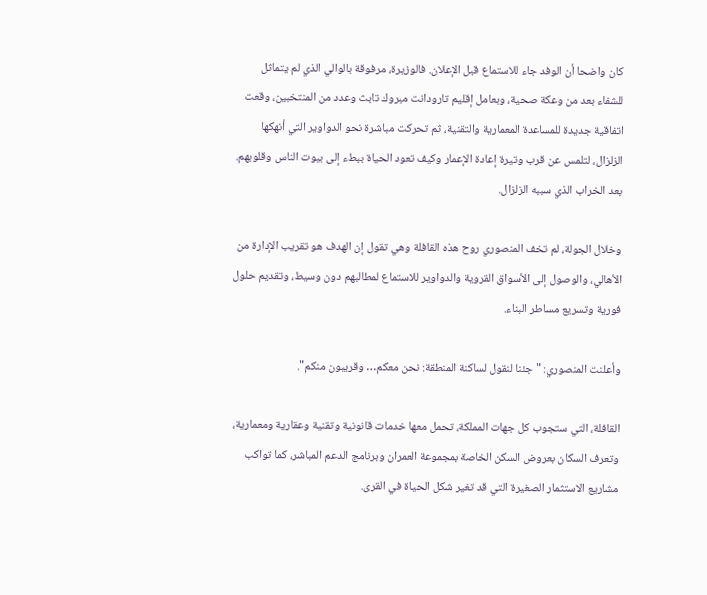كان واضحا أن الوفد جاء للاستماع قبل الإعلان. فالوزيرة، مرفوقة بالوالي الذي لم يتماثل للشفاء بعد من وعكة صحية، وبعامل إقليم تارودانت مبروك تابث وعدد من المنتخبين، وقعت اتفاقية جديدة للمساعدة المعمارية والتقنية، ثم تحركت مباشرة نحو الدواوير التي أنهكها الزلزال، لتلمس عن قرب وتيرة إعادة الإعمار وكيف تعود الحياة ببطء إلى بيوت الناس وقلوبهم. بعد الخراب الذي سببه الزلزال.

وخلال الجولة، لم تخف المنصوري روح هذه القافلة وهي تقول إن الهدف هو تقريب الإدارة من الأهالي، والوصول إلى الأسواق القروية والدواوير للاستماع لمطالبهم دون وسيط، وتقديم حلول فورية وتسريع مساطر البناء.

وأعلنت المنصوري: "جئنا لنقول لساكنة المنطقة: نحن معكم… وقريبون منكم".

القافلة، التي ستجوب كل جهات المملكة، تحمل معها خدمات قانونية وتقنية وعقارية ومعمارية، وتعرف السكان بعروض السكن الخاصة بمجموعة العمران وبرنامج الدعم المباشر، كما تواكب مشاريع الاستثمار الصغيرة التي قد تغير شكل الحياة في القرى.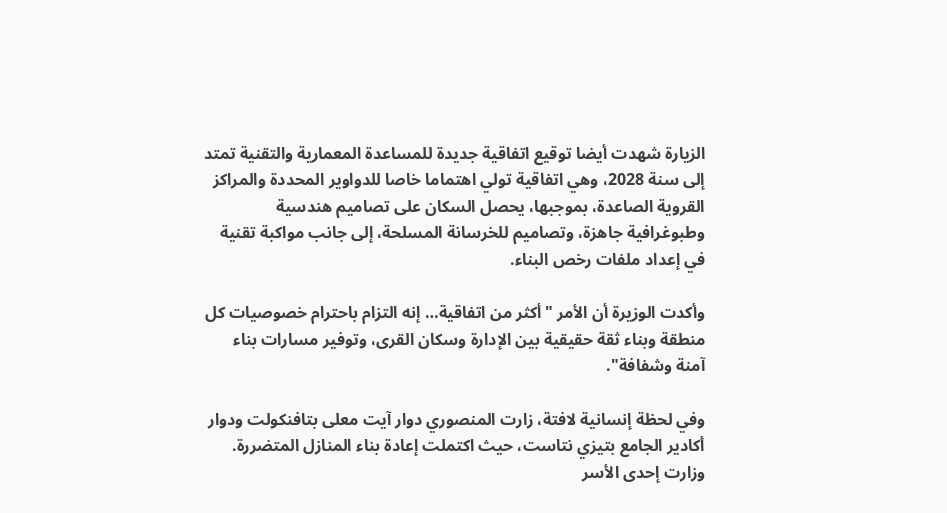الزيارة شهدت أيضا توقيع اتفاقية جديدة للمساعدة المعمارية والتقنية تمتد إلى سنة 2028، وهي اتفاقية تولي اهتماما خاصا للدواوير المحددة والمراكز القروية الصاعدة، بموجبها، يحصل السكان على تصاميم هندسية وطبوغرافية جاهزة، وتصاميم للخرسانة المسلحة، إلى جانب مواكبة تقنية في إعداد ملفات رخص البناء.

وأكدت الوزيرة أن الأمر "أكثر من اتفاقية… إنه التزام باحترام خصوصيات كل منطقة وبناء ثقة حقيقية بين الإدارة وسكان القرى، وتوفير مسارات بناء آمنة وشفافة".

وفي لحظة إنسانية لافتة، زارت المنصوري دوار آيت معلى بتافنكولت ودوار أكادير الجامع بتيزي نتاست، حيث اكتملت إعادة بناء المنازل المتضررة. وزارت إحدى الأسر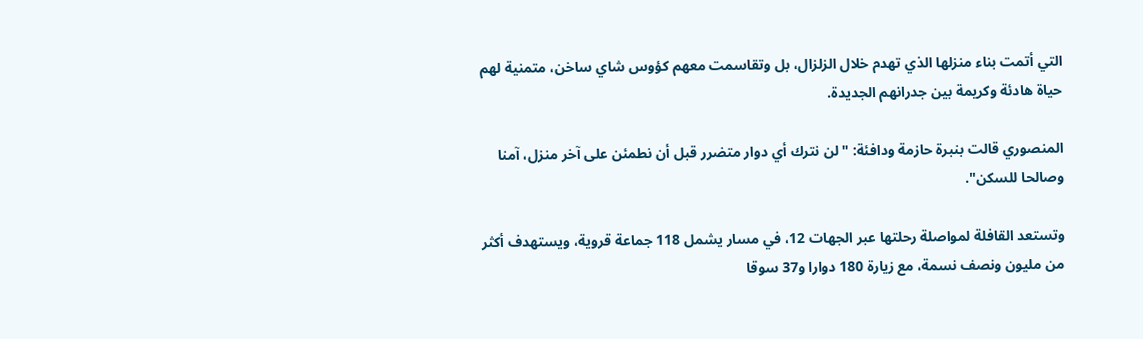التي أتمت بناء منزلها الذي تهدم خلال الزلزال، بل وتقاسمت معهم كؤوس شاي ساخن، متمنية لهم حياة هادئة وكريمة بين جدرانهم الجديدة.

المنصوري قالت بنبرة حازمة ودافئة: "لن نترك أي دوار متضرر قبل أن نطمئن على آخر منزل، آمنا وصالحا للسكن".

وتستعد القافلة لمواصلة رحلتها عبر الجهات 12، في مسار يشمل 118 جماعة قروية، ويستهدف أكثر من مليون ونصف نسمة، مع زيارة 180 دوارا و37 سوقا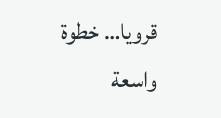قرويا… خطوة واسعة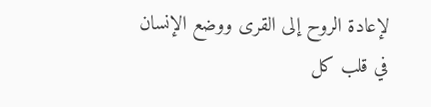لإعادة الروح إلى القرى ووضع الإنسان في قلب كل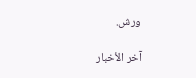ورش.

آخر الأخبار